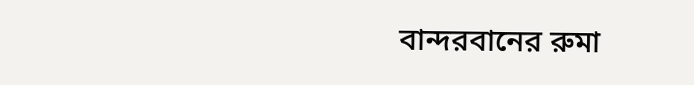বান্দরবানের রুমা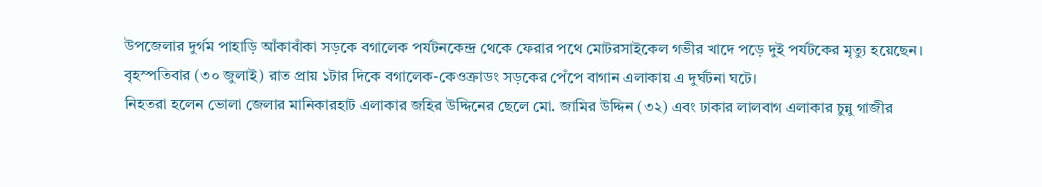উপজেলার দুর্গম পাহাড়ি আঁকাবাঁকা সড়কে বগালেক পর্যটনকেন্দ্র থেকে ফেরার পথে মোটরসাইকেল গভীর খাদে পড়ে দুই পর্যটকের মৃত্যু হয়েছেন।
বৃহস্পতিবার (৩০ জুলাই) রাত প্রায় ১টার দিকে বগালেক-কেওক্রাডং সড়কের পেঁপে বাগান এলাকায় এ দুর্ঘটনা ঘটে।
নিহতরা হলেন ভোলা জেলার মানিকারহাট এলাকার জহির উদ্দিনের ছেলে মো. জামির উদ্দিন (৩২) এবং ঢাকার লালবাগ এলাকার চুন্নু গাজীর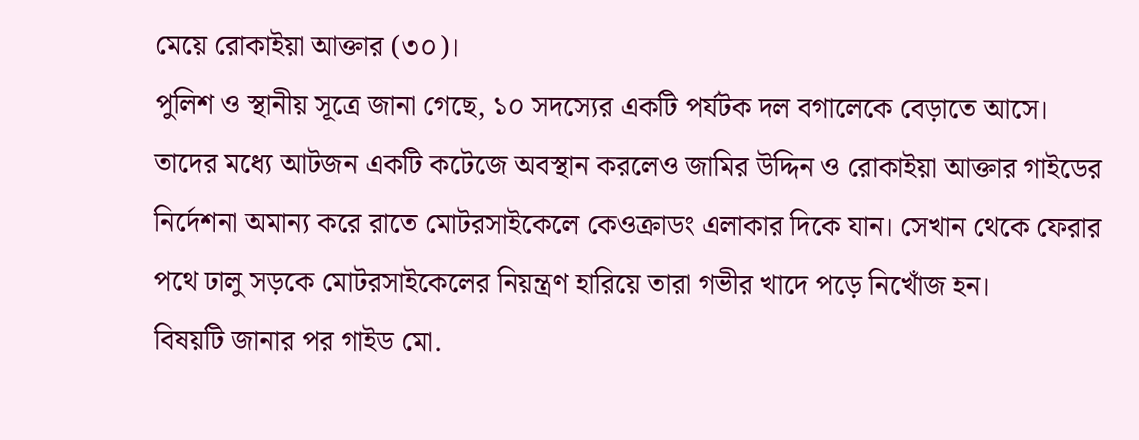মেয়ে রোকাইয়া আক্তার (৩০)।
পুলিশ ও স্থানীয় সূত্রে জানা গেছে, ১০ সদস্যের একটি পর্যটক দল বগালেকে বেড়াতে আসে। তাদের মধ্যে আটজন একটি কটেজে অবস্থান করলেও জামির উদ্দিন ও রোকাইয়া আক্তার গাইডের নির্দেশনা অমান্য করে রাতে মোটরসাইকেলে কেওক্রাডং এলাকার দিকে যান। সেখান থেকে ফেরার পথে ঢালু সড়কে মোটরসাইকেলের নিয়ন্ত্রণ হারিয়ে তারা গভীর খাদে পড়ে নিখোঁজ হন।
বিষয়টি জানার পর গাইড মো.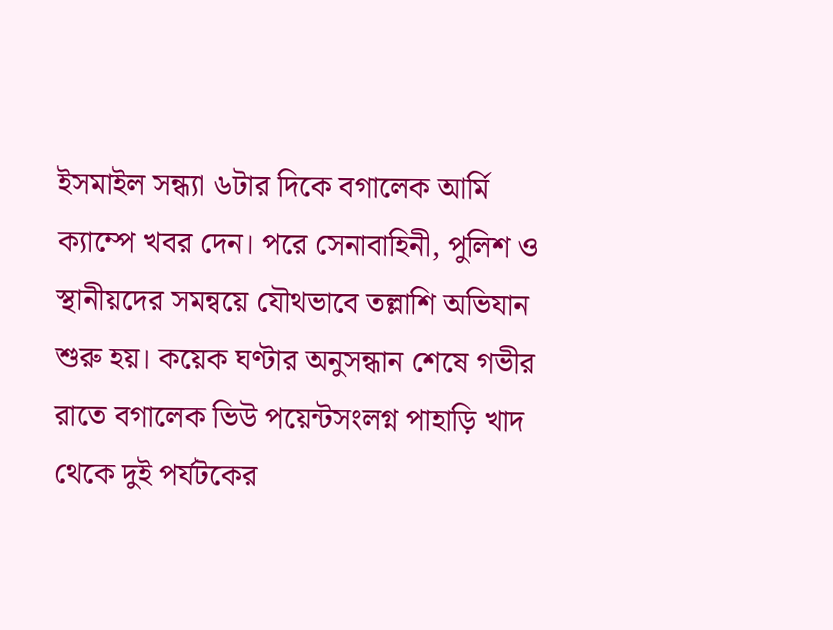ইসমাইল সন্ধ্যা ৬টার দিকে বগালেক আর্মি ক্যাম্পে খবর দেন। পরে সেনাবাহিনী, পুলিশ ও স্থানীয়দের সমন্বয়ে যৌথভাবে তল্লাশি অভিযান শুরু হয়। কয়েক ঘণ্টার অনুসন্ধান শেষে গভীর রাতে বগালেক ভিউ পয়েন্টসংলগ্ন পাহাড়ি খাদ থেকে দুই পর্যটকের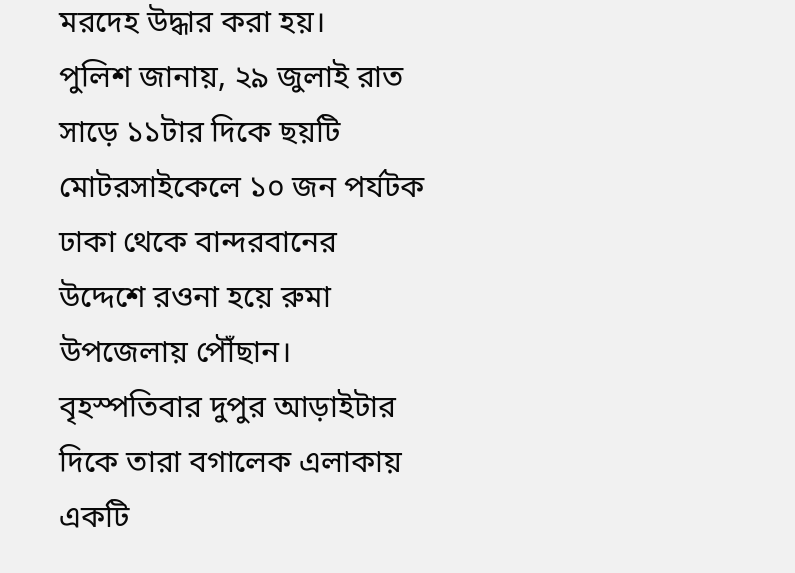মরদেহ উদ্ধার করা হয়।
পুলিশ জানায়, ২৯ জুলাই রাত সাড়ে ১১টার দিকে ছয়টি মোটরসাইকেলে ১০ জন পর্যটক ঢাকা থেকে বান্দরবানের উদ্দেশে রওনা হয়ে রুমা উপজেলায় পৌঁছান। বৃহস্পতিবার দুপুর আড়াইটার দিকে তারা বগালেক এলাকায় একটি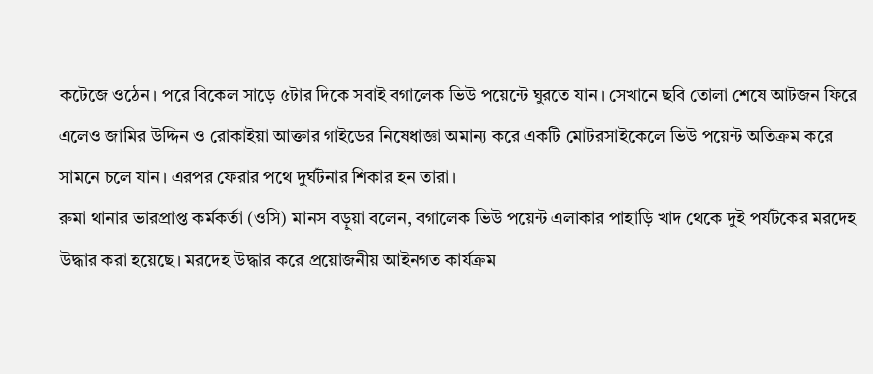কটেজে ওঠেন। পরে বিকেল সাড়ে ৫টার দিকে সবাই বগালেক ভিউ পয়েন্টে ঘুরতে যান। সেখানে ছবি তোলা শেষে আটজন ফিরে এলেও জামির উদ্দিন ও রোকাইয়া আক্তার গাইডের নিষেধাজ্ঞা অমান্য করে একটি মোটরসাইকেলে ভিউ পয়েন্ট অতিক্রম করে সামনে চলে যান। এরপর ফেরার পথে দুর্ঘটনার শিকার হন তারা।
রুমা থানার ভারপ্রাপ্ত কর্মকর্তা (ওসি) মানস বড়ুয়া বলেন, বগালেক ভিউ পয়েন্ট এলাকার পাহাড়ি খাদ থেকে দুই পর্যটকের মরদেহ উদ্ধার করা হয়েছে। মরদেহ উদ্ধার করে প্রয়োজনীয় আইনগত কার্যক্রম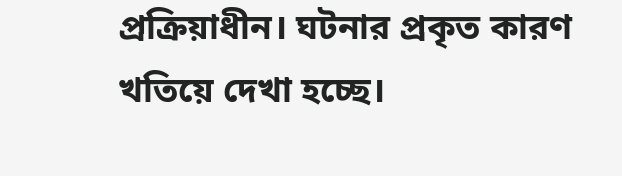প্রক্রিয়াধীন। ঘটনার প্রকৃত কারণ খতিয়ে দেখা হচ্ছে।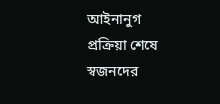আইনানুগ প্রক্রিয়া শেষে স্বজনদের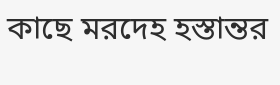কাছে মরদেহ হস্তান্তর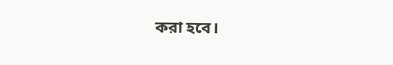করা হবে।